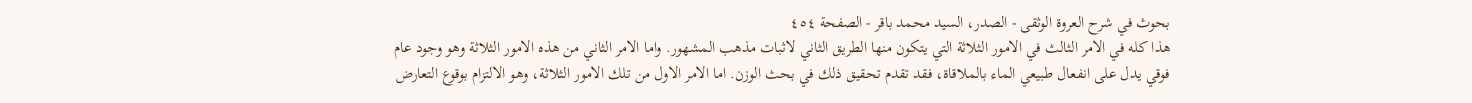بحوث في شرح العروة الوثقى - الصدر، السيد محمد باقر - الصفحة ٤٥٤
هذا كله في الامر الثالث في الامور الثلاثة التي يتكون منها الطريق الثاني لاثبات مذهب المشهور. واما الامر الثاني من هذه الامور الثلاثة وهو وجود عام فوقي يدل على انفعال طبيعي الماء بالملاقاة، فقد تقدم تحقيق ذلك في بحث الوزن. اما الامر الاول من تلك الامور الثلاثة، وهو الالتزام بوقوع التعارض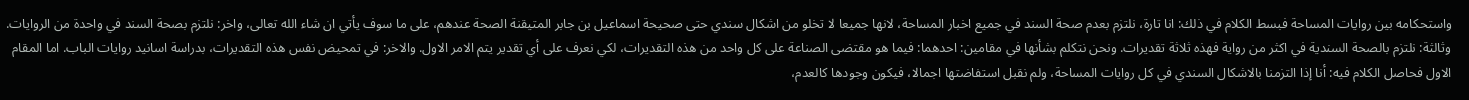واستحكامه بين روايات المساحة فبسط الكلام في ذلك: انا تارة، نلتزم بعدم صحة السند في جميع اخبار المساحة، لانها جميعا لا تخلو من اشكال سندي حتى صحيحة اسماعيل بن جابر المتيقنة الصحة عندهم، على ما سوف يأتي ان شاء الله تعالى، واخر: نلتزم بصحة السند في واحدة من الروايات. وثالثة: نلتزم بالصحة السندية في اكثر من رواية فهذه ثلاثة تقديرات. ونحن نتكلم بشأنها في مقامين: احدهما: فيما هو مقتضى الصناعة على كل واحد من هذه التقديرات، لكي نعرف على أي تقدير يتم الامر الاول. والاخر: في تمحيض نفس هذه التقديرات، بدراسة اسانيد روايات الباب. اما المقام الاول فحاصل الكلام فيه: أنا إذا التزمنا بالاشكال السندي في كل روايات المساحة، ولم نقبل استفاضتها اجمالا، فيكون وجودها كالعدم،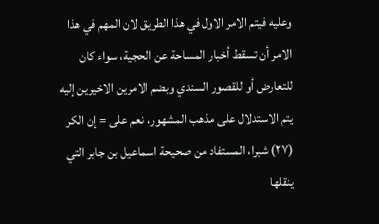وعليه فيتم الامر الاول في هذا الطريق لان المهم في هذا الامر أن تسقط أخبار المساحة عن الحجية، سواء كان للتعارض أو للقصور السندي وبضم الامرين الاخيرين إليه يتم الاستدلال على مذهب المشهور، نعم على = إن الكر (٢٧) شبرا، المستفاد من صحيحة اسماعيل بن جابر التي ينقلها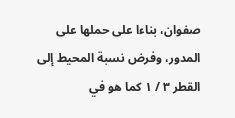صفوان، بناءا على حملها على المدور، وفرض نسبة المحيط إلى القطر ٣ / ١ كما هو في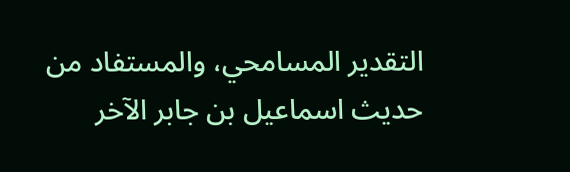التقدير المسامحي، والمستفاد من حديث اسماعيل بن جابر الآخر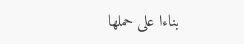بناءا على حملها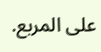على المربع.